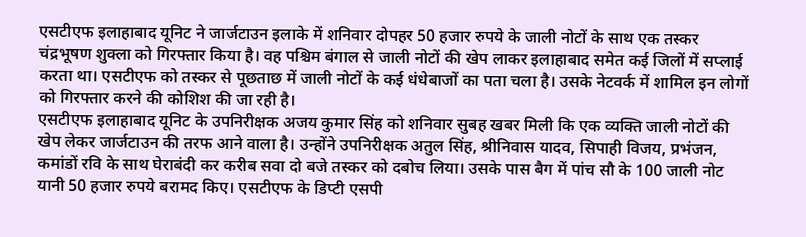एसटीएफ इलाहाबाद यूनिट ने जार्जटाउन इलाके में शनिवार दोपहर 50 हजार रुपये के जाली नोटों के साथ एक तस्कर चंद्रभूषण शुक्ला को गिरफ्तार किया है। वह पश्चिम बंगाल से जाली नोटों की खेप लाकर इलाहाबाद समेत कई जिलों में सप्लाई करता था। एसटीएफ को तस्कर से पूछताछ में जाली नोटों के कई धंधेबाजों का पता चला है। उसके नेटवर्क में शामिल इन लोगों को गिरफ्तार करने की कोशिश की जा रही है।
एसटीएफ इलाहाबाद यूनिट के उपनिरीक्षक अजय कुमार सिंह को शनिवार सुबह खबर मिली कि एक व्यक्ति जाली नोटों की खेप लेकर जार्जटाउन की तरफ आने वाला है। उन्होंने उपनिरीक्षक अतुल सिंह, श्रीनिवास यादव, सिपाही विजय, प्रभंजन, कमांडों रवि के साथ घेराबंदी कर करीब सवा दो बजे तस्कर को दबोच लिया। उसके पास बैग में पांच सौ के 100 जाली नोट यानी 50 हजार रुपये बरामद किए। एसटीएफ के डिप्टी एसपी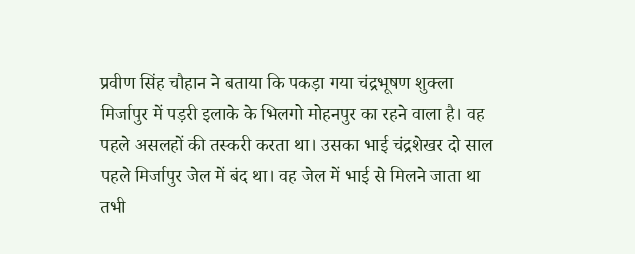प्रवीण सिंह चौहान ने बताया कि पकड़ा गया चंद्रभूषण शुक्ला मिर्जापुर में पड़री इलाके के भिलगो मोहनपुर का रहने वाला है। वह पहले असलहों की तस्करी करता था। उसका भाई चंद्रशेखर दो साल पहले मिर्जापुर जेल में बंद था। वह जेल में भाई से मिलने जाता था तभी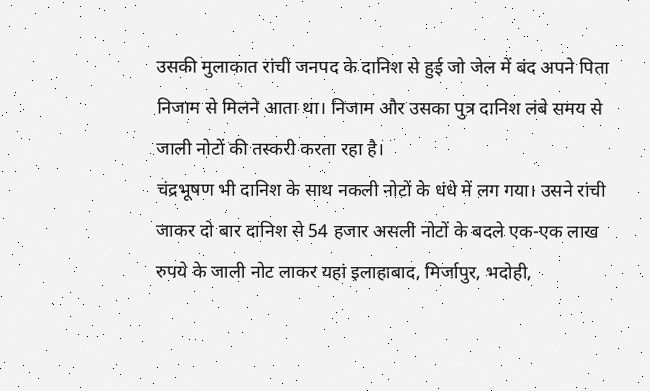उसकी मुलाकात रांची जनपद के दानिश से हुई जो जेल में बंद अपने पिता निजाम से मिलने आता था। निजाम और उसका पुत्र दानिश लंबे समय से जाली नोटों की तस्करी करता रहा है।
चंद्रभूषण भी दानिश के साथ नकली नोटों के धंधे में लग गया। उसने रांची जाकर दो बार दानिश से 54 हजार असली नोटों के बदले एक-एक लाख रुपये के जाली नोट लाकर यहां इलाहाबाद, मिर्जापुर, भदोही,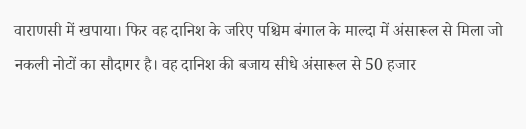वाराणसी में खपाया। फिर वह दानिश के जरिए पश्चिम बंगाल के माल्दा में अंसारूल से मिला जो नकली नोटों का सौदागर है। वह दानिश की बजाय सीधे अंसारूल से 50 हजार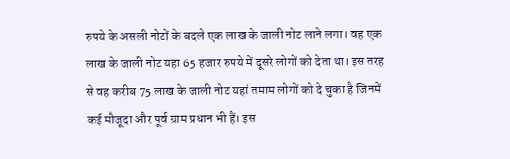रुपये के असली नोटों के बदले एक लाख के जाली नोट लाने लगा। वह एक लाख के जाली नोट यहा 65 हजार रुपये में दूसरे लोगों को देता था। इस तरह से वह करीब 75 लाख के जाली नोट यहां तमाम लोगों को दे चुका है जिनमें कई मौजूदा और पूर्व ग्राम प्रधान भी हैं। इस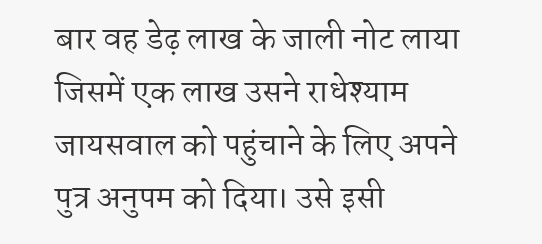बार वह डेढ़ लाख के जाली नोट लाया जिसमें एक लाख उसने राधेश्याम जायसवाल को पहुंचाने के लिए अपने पुत्र अनुपम को दिया। उसे इसी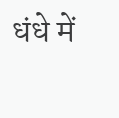धंधे में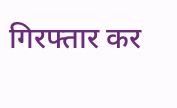गिरफ्तार कर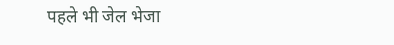पहले भी जेल भेजा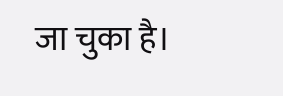जा चुका है।